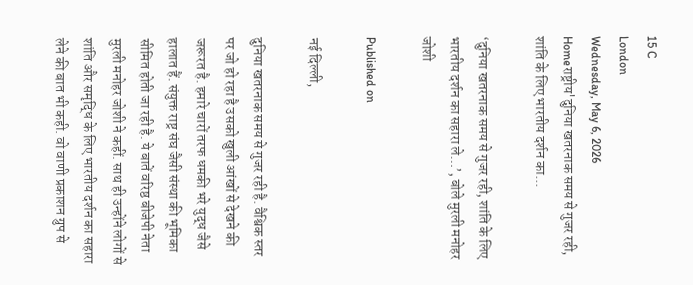15 C
London
Wednesday, May 6, 2026
Homeराष्ट्रीय'दुनिया खतरनाक समय से गुजर रही, शांति के लिए भारतीय दर्शन का...

‘दुनिया खतरनाक समय से गुजर रही, शांति के लिए भारतीय दर्शन का सहारा ले…’, बोले मुरली मनोहर जोशी

Published on

नई दिल्ली,

दुनिया खतरनाक समय से गुजर रही है. वैश्विक स्तर पर जो हो रहा है उसको खुली आंखों से देखने की जरूरत है. हमारे चारों तरफ धमकी भरे युद्ध जैसे हालात हैं. संयुक्त राष्ट्र संघ जैसी संस्था की भूमिका सीमित होती जा रही है. ये बातें वरिष्ठ बीजेपी नेता मुरली मनोहर जोशी ने कहीं. साथ ही उन्होंने लोगों से शांति और समृद्धि के लिए भारतीय दर्शन का सहारा लेने की बात भी कही. वो वाणी प्रकाशन ग्रुप से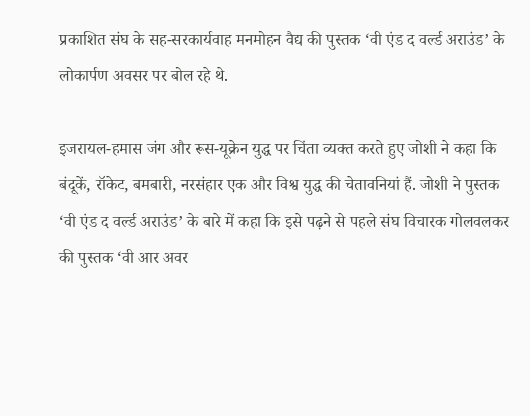प्रकाशित संघ के सह-सरकार्यवाह मनमोहन वैद्य की पुस्तक ‘वी एंड द वर्ल्ड अराउंड’ के लोकार्पण अवसर पर बोल रहे थे.

इजरायल-हमास जंग और रूस-यूक्रेन युद्ध पर चिंता व्यक्त करते हुए जोशी ने कहा कि बंदूकें, रॉकेट, बमबारी, नरसंहार एक और विश्व युद्ध की चेतावनियां हैं. जोशी ने पुस्तक ‘वी एंड द वर्ल्ड अराउंड’ के बारे में कहा कि इसे पढ़ने से पहले संघ विचारक गोलवलकर की पुस्तक ‘वी आर अवर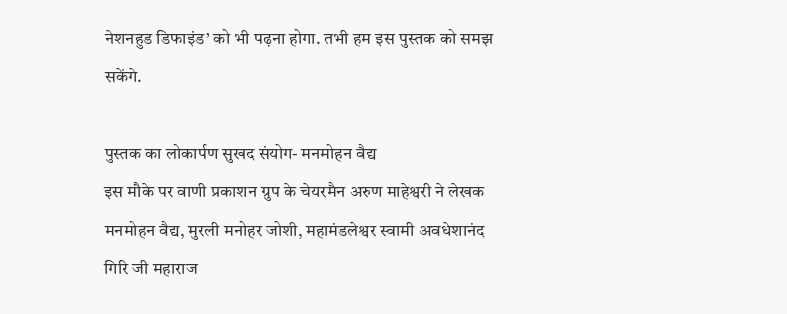नेशनहुड डिफाइंड’ को भी पढ़ना होगा. तभी हम इस पुस्तक को समझ सकेंगे.

पुस्तक का लोकार्पण सुखद संयोग- मनमोहन वैद्य
इस मौके पर वाणी प्रकाशन ग्रुप के चेयरमैन अरुण माहेश्वरी ने लेखक मनमोहन वैद्य, मुरली मनोहर जोशी, महामंडलेश्वर स्वामी अवधेशानंद गिरि जी महाराज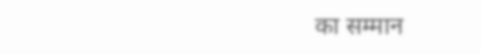का सम्मान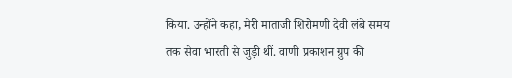किया. उन्होंने कहा, मेरी माताजी शिरोमणी देवी लंबे समय तक सेवा भारती से जुड़ी थीं. वाणी प्रकाशन ग्रुप की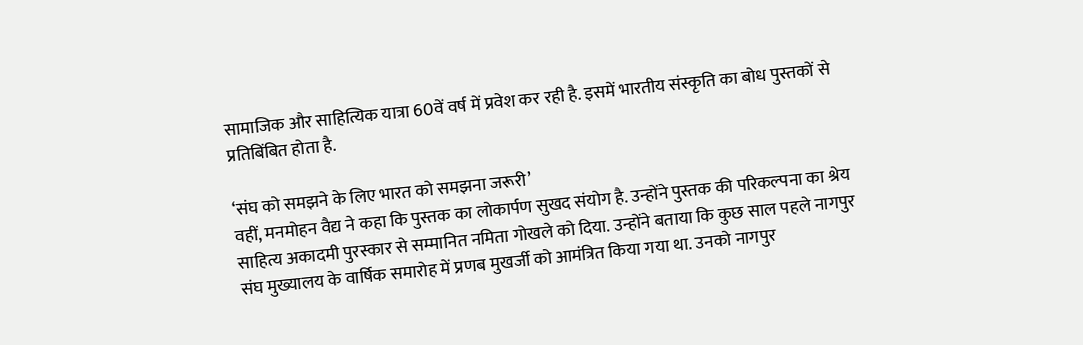सामाजिक और साहित्यिक यात्रा 60वें वर्ष में प्रवेश कर रही है. इसमें भारतीय संस्कृति का बोध पुस्तकों से प्रतिबिंबित होता है.

‘संघ को समझने के लिए भारत को समझना जरूरी’
वहीं, मनमोहन वैद्य ने कहा कि पुस्तक का लोकार्पण सुखद संयोग है. उन्होंने पुस्तक की परिकल्पना का श्रेय साहित्य अकादमी पुरस्कार से सम्मानित नमिता गोखले को दिया. उन्होंने बताया कि कुछ साल पहले नागपुर संघ मुख्यालय के वार्षिक समारोह में प्रणब मुखर्जी को आमंत्रित किया गया था. उनको नागपुर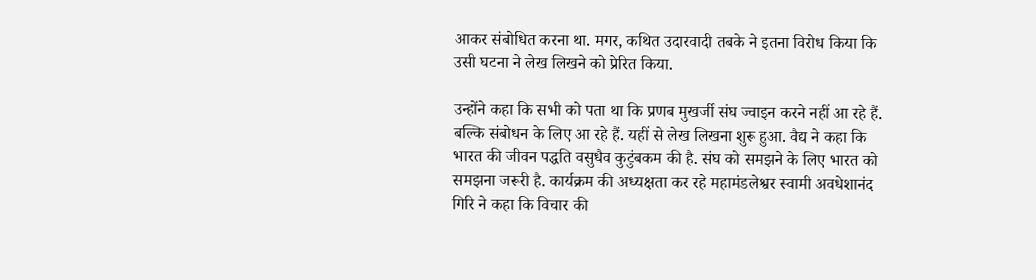आकर संबोधित करना था. मगर, कथित उदारवादी तबके ने इतना विरोध किया कि उसी घटना ने लेख लिखने को प्रेरित किया.

उन्होंने कहा कि सभी को पता था कि प्रणब मुखर्जी संघ ज्वाइन करने नहीं आ रहे हैं. बल्कि संबोधन के लिए आ रहे हैं. यहीं से लेख लिखना शुरू हुआ. वैद्य ने कहा कि भारत की जीवन पद्धति वसुधैव कुटुंबकम की है. संघ को समझने के लिए भारत को समझना जरूरी है. कार्यक्रम की अध्यक्षता कर रहे महामंडलेश्वर स्वामी अवधेशानंद गिरि ने कहा कि विचार की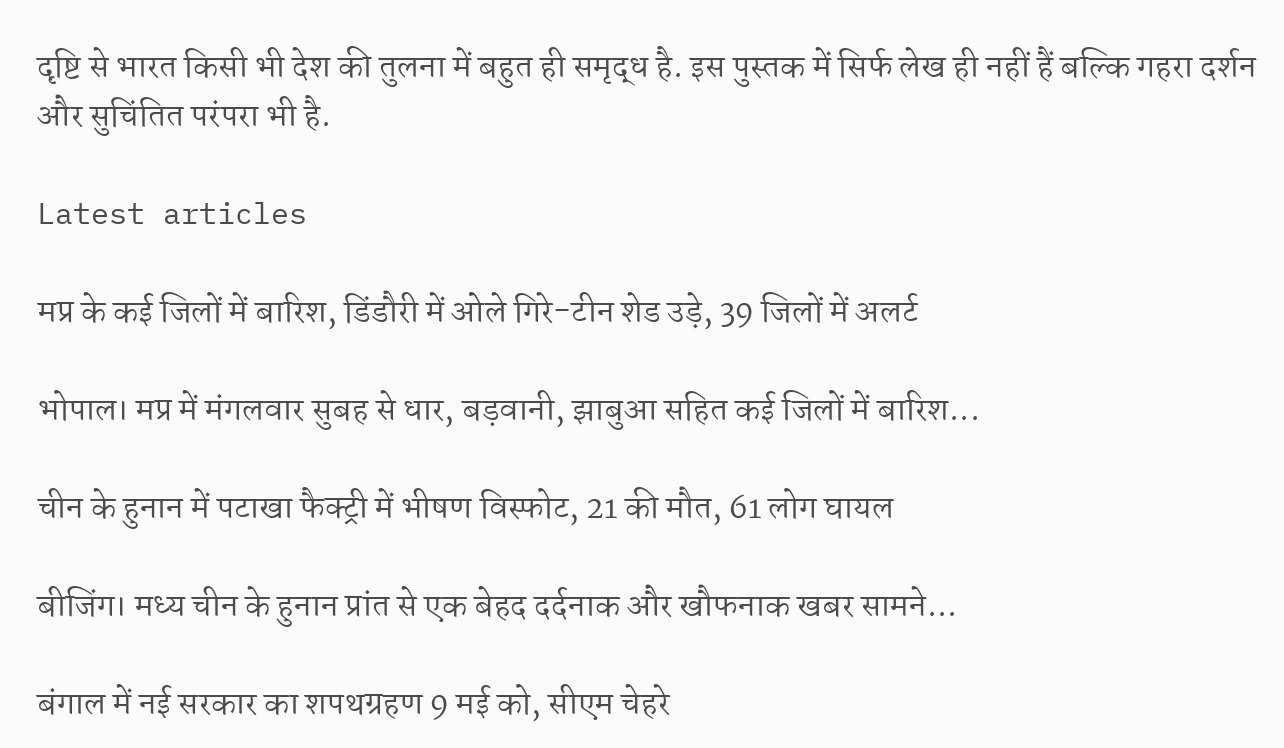दृष्टि से भारत किसी भी देश की तुलना में बहुत ही समृद्ध है. इस पुस्तक में सिर्फ लेख ही नहीं हैं बल्कि गहरा दर्शन और सुचिंतित परंपरा भी है.

Latest articles

मप्र के कई जिलों में बारिश, डिंडौरी में ओले गिरे-टीन शेड उड़े, 39 जिलों में अलर्ट

भोपाल। मप्र में मंगलवार सुबह से धार, बड़वानी, झाबुआ सहित कई जिलों में बारिश...

चीन के हुनान में पटाखा फैक्ट्री में भीषण विस्फोट, 21 की मौत, 61 लोग घायल

बीजिंग। मध्य चीन के हुनान प्रांत से एक बेहद दर्दनाक और खौफनाक खबर सामने...

बंगाल में नई सरकार का शपथग्रहण 9 मई को, सीएम चेहरे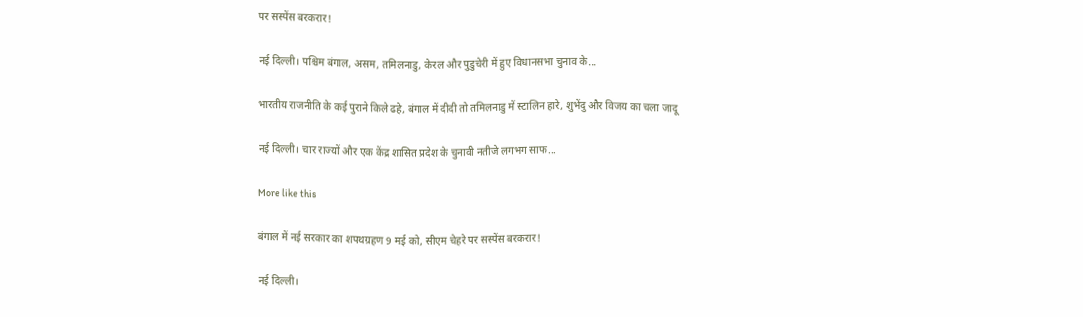पर सस्पेंस बरकरार!

नई दिल्ली। पश्चिम बंगाल, असम, तमिलनाडु, केरल और पुडुचेरी में हुए विधानसभा चुनाव के...

भारतीय राजनीति के कई पुराने किले ढहे, बंगाल में दीदी तो तमिलनाडु में स्टालिन हारे, शुभेंदु और विजय का चला जादू

नई दिल्ली। चार राज्यों और एक केंद्र शासित प्रदेश के चुनावी नतीजे लगभग साफ...

More like this

बंगाल में नई सरकार का शपथग्रहण 9 मई को, सीएम चेहरे पर सस्पेंस बरकरार!

नई दिल्ली।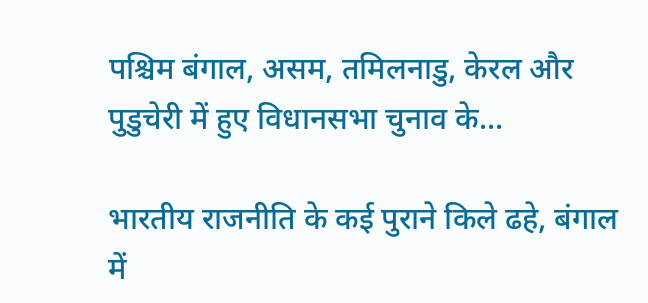पश्चिम बंगाल, असम, तमिलनाडु, केरल और पुडुचेरी में हुए विधानसभा चुनाव के...

भारतीय राजनीति के कई पुराने किले ढहे, बंगाल में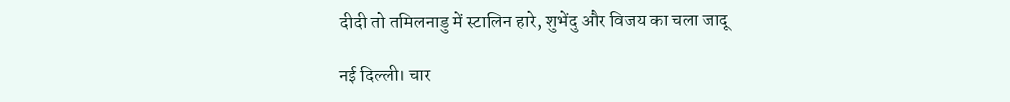दीदी तो तमिलनाडु में स्टालिन हारे, शुभेंदु और विजय का चला जादू

नई दिल्ली। चार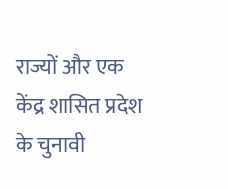राज्यों और एक केंद्र शासित प्रदेश के चुनावी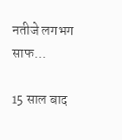नतीजे लगभग साफ...

15 साल बाद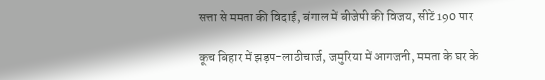सत्ता से ममता की विदाई, बंगाल में बीजेपी की विजय, सीटें 190 पार

कूच बिहार में झड़प-लाठीचार्ज, जमुरिया में आगजनी, ममता के घर के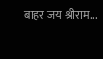बाहर जय श्रीराम...